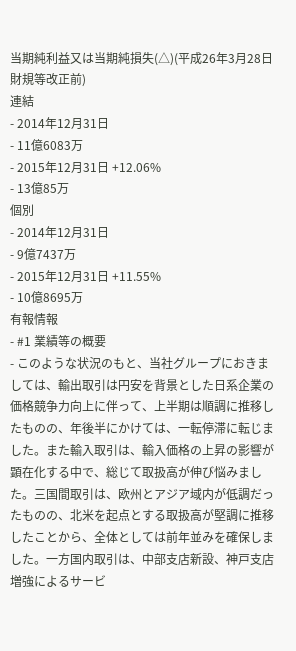当期純利益又は当期純損失(△)(平成26年3月28日財規等改正前)
連結
- 2014年12月31日
- 11億6083万
- 2015年12月31日 +12.06%
- 13億85万
個別
- 2014年12月31日
- 9億7437万
- 2015年12月31日 +11.55%
- 10億8695万
有報情報
- #1 業績等の概要
- このような状況のもと、当社グループにおきましては、輸出取引は円安を背景とした日系企業の価格競争力向上に伴って、上半期は順調に推移したものの、年後半にかけては、一転停滞に転じました。また輸入取引は、輸入価格の上昇の影響が顕在化する中で、総じて取扱高が伸び悩みました。三国間取引は、欧州とアジア域内が低調だったものの、北米を起点とする取扱高が堅調に推移したことから、全体としては前年並みを確保しました。一方国内取引は、中部支店新設、神戸支店増強によるサービ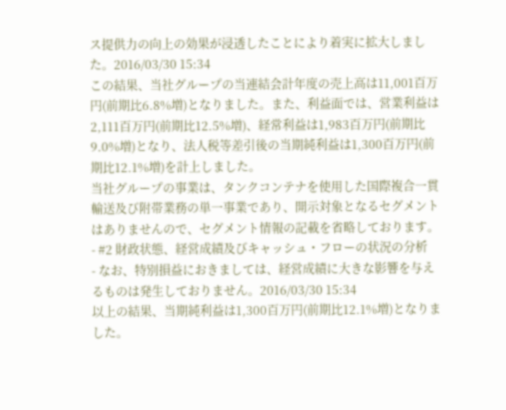ス提供力の向上の効果が浸透したことにより着実に拡大しました。2016/03/30 15:34
この結果、当社グループの当連結会計年度の売上高は11,001百万円(前期比6.8%増)となりました。また、利益面では、営業利益は2,111百万円(前期比12.5%増)、経常利益は1,983百万円(前期比9.0%増)となり、法人税等差引後の当期純利益は1,300百万円(前期比12.1%増)を計上しました。
当社グループの事業は、タンクコンテナを使用した国際複合一貫輸送及び附帯業務の単一事業であり、開示対象となるセグメントはありませんので、セグメント情報の記載を省略しております。 - #2 財政状態、経営成績及びキャッシュ・フローの状況の分析
- なお、特別損益におきましては、経営成績に大きな影響を与えるものは発生しておりません。2016/03/30 15:34
以上の結果、当期純利益は1,300百万円(前期比12.1%増)となりました。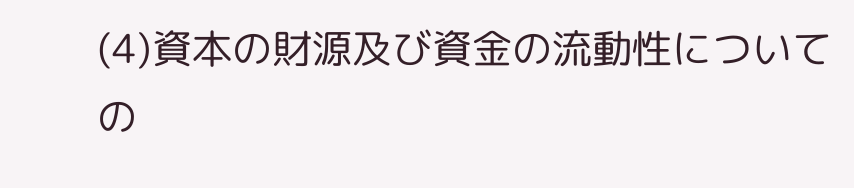(4)資本の財源及び資金の流動性についての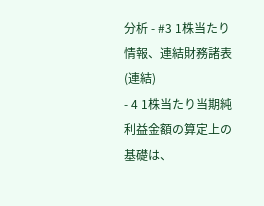分析 - #3 1株当たり情報、連結財務諸表(連結)
- 4 1株当たり当期純利益金額の算定上の基礎は、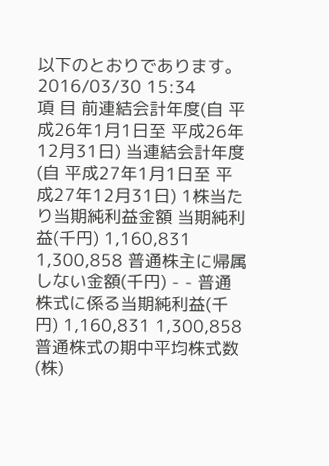以下のとおりであります。2016/03/30 15:34
項 目 前連結会計年度(自 平成26年1月1日至 平成26年12月31日) 当連結会計年度(自 平成27年1月1日至 平成27年12月31日) 1株当たり当期純利益金額 当期純利益(千円) 1,160,831 1,300,858 普通株主に帰属しない金額(千円) - - 普通株式に係る当期純利益(千円) 1,160,831 1,300,858 普通株式の期中平均株式数(株)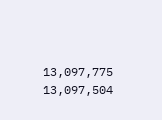13,097,775 13,097,504